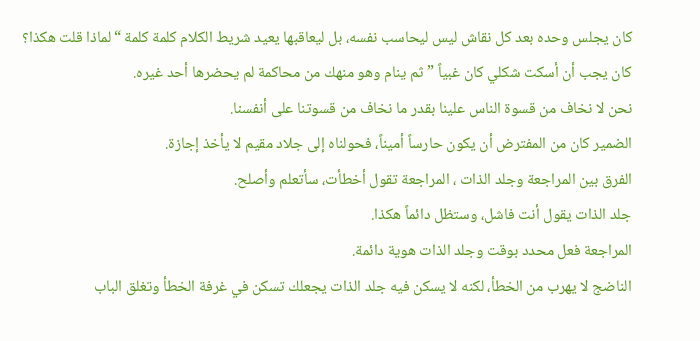كان يجلس وحده بعد كل نقاش ليس ليحاسب نفسه، بل ليعاقبها يعيد شريط الكلام كلمة كلمة “لماذا قلت هكذا؟ كان يجب أن أسكت شكلي كان غبياً ” ثم ينام وهو منهك من محاكمة لم يحضرها أحد غيره.
نحن لا نخاف من قسوة الناس علينا بقدر ما نخاف من قسوتنا على أنفسنا.
الضمير كان من المفترض أن يكون حارساً أميناً، فحولناه إلى جلاد مقيم لا يأخذ إجازة.
الفرق بين المراجعة وجلد الذات ، المراجعة تقول أخطأت، سأتعلم وأصلح.
جلد الذات يقول أنت فاشل، وستظل دائماً هكذا.
المراجعة فعل محدد بوقت وجلد الذات هوية دائمة.
الناضج لا يهرب من الخطأ، لكنه لا يسكن فيه جلد الذات يجعلك تسكن في غرفة الخطأ وتغلق الباب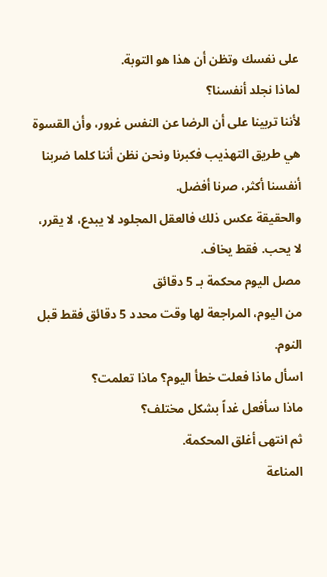على نفسك وتظن أن هذا هو التوبة.
لماذا نجلد أنفسنا؟
لأننا تربينا على أن الرضا عن النفس غرور، وأن القسوة هي طريق التهذيب فكبرنا ونحن نظن أننا كلما ضربنا أنفسنا أكثر، صرنا أفضل.
والحقيقة عكس ذلك فالعقل المجلود لا يبدع، لا يقرر، لا يحب. فقط يخاف.
مصل اليوم محكمة بـ 5 دقائق
من اليوم، المراجعة لها وقت محدد 5 دقائق فقط قبل النوم.
اسأل ماذا فعلت خطأ اليوم؟ ماذا تعلمت؟
ماذا سأفعل غداً بشكل مختلف؟
ثم انتهى أغلق المحكمة.
المناعة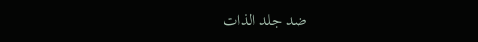ضد جلد الذات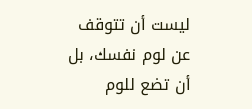ليست أن تتوقف عن لوم نفسك، بل أن تضع للوم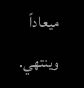ميعاداً وينتهي.